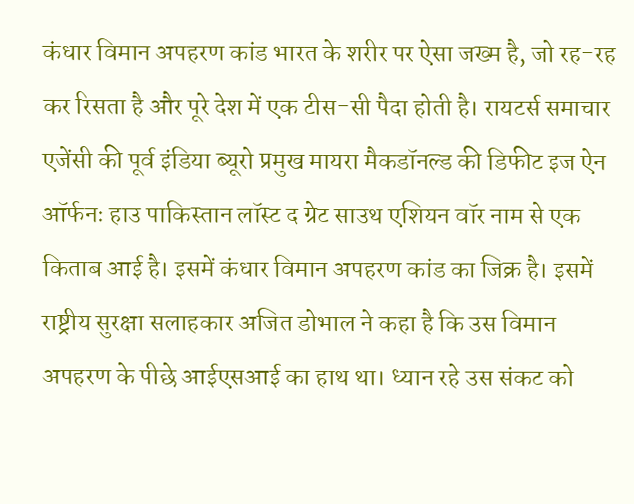कंधार विमान अपहरण कांड भारत के शरीर पर ऐसा जख्म है, जो रह-रह कर रिसता है और पूरे देश में एक टीस-सी पैदा होती है। रायटर्स समाचार एजेंसी की पूर्व इंडिया ब्यूरो प्रमुख मायरा मैकडॉनल्ड की डिफीट इज ऐन ऑर्फनः हाउ पाकिस्तान लॉस्ट द ग्रेट साउथ एशियन वॉर नाम से एक किताब आई है। इसमें कंधार विमान अपहरण कांड का जिक्र है। इसमें राष्ट्रीय सुरक्षा सलाहकार अजित डोभाल ने कहा है कि उस विमान अपहरण के पीछे आईएसआई का हाथ था। ध्यान रहे उस संकट को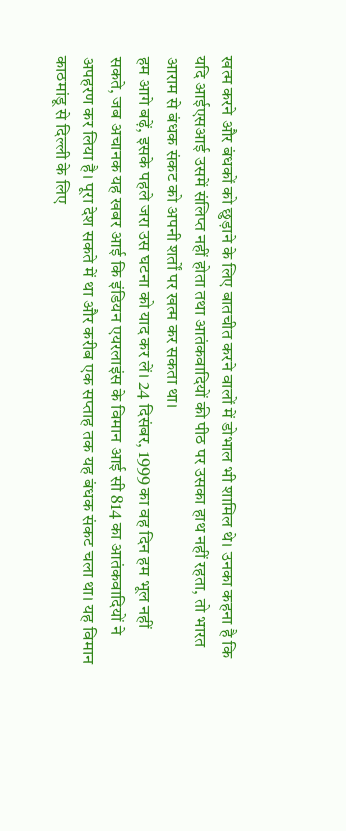खत्म करने और बंधकों को छुड़ाने के लिए बातचीत करने वालों में डोभाल भी शामिल थे। उनका कहना है कि यदि आईएसआई उसमें संलिप्त नहीं होता तथा आतंकवादियों की पीठ पर उसका हाथ नहीं रहता, तो भारत आराम से बंधक संकट को अपनी शर्तों पर खत्म कर सकता था।
हम आगे बढ़ें, इसके पहले जरा उस घटना को याद कर लें। 24 दिसंबर, 1999 का वह दिन हम भूल नहीं सकते, जब अचानक यह खबर आई कि इंडियन एयरलाइंस के विमान आई सी 814 का आतंकवादियों ने अपहरण कर लिया है। पूरा देश सकते में था और करीब एक सप्ताह तक यह बंधक संकट चला था। यह विमान काठमांडू से दिल्ली के लिए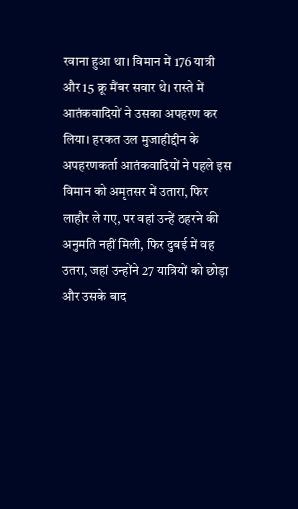रवाना हुआ था। विमान में 176 यात्री और 15 क्रू मैंबर सवार थे। रास्ते में आतंकवादियों ने उसका अपहरण कर लिया। हरकत उल मुजाहीद्दीन के अपहरणकर्ता आतंकवादियों ने पहले इस विमान को अमृतसर में उतारा, फिर लाहौर ले गए, पर वहां उन्हें ठहरने की अनुमति नहीं मिली, फिर दुबई में वह उतरा, जहां उन्होंने 27 यात्रियों को छोड़ा और उसके बाद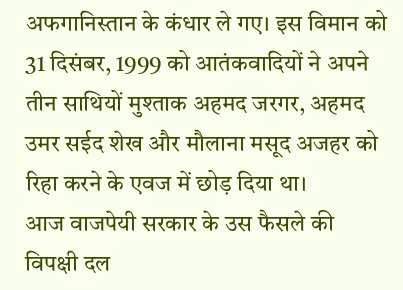अफगानिस्तान के कंधार ले गए। इस विमान को 31 दिसंबर, 1999 को आतंकवादियों ने अपने तीन साथियों मुश्ताक अहमद जरगर, अहमद उमर सईद शेख और मौलाना मसूद अजहर को रिहा करने के एवज में छोड़ दिया था।
आज वाजपेयी सरकार के उस फैसले की विपक्षी दल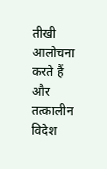तीखी आलोचना करते हैं और तत्कालीन विदेश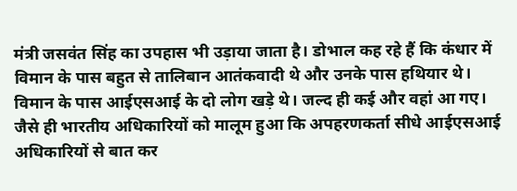मंत्री जसवंत सिंह का उपहास भी उड़ाया जाता है। डोभाल कह रहे हैं कि कंधार में विमान के पास बहुत से तालिबान आतंकवादी थे और उनके पास हथियार थे। विमान के पास आईएसआई के दो लोग खड़े थे। जल्द ही कई और वहां आ गए। जैसे ही भारतीय अधिकारियों को मालूम हुआ कि अपहरणकर्ता सीधे आईएसआई अधिकारियों से बात कर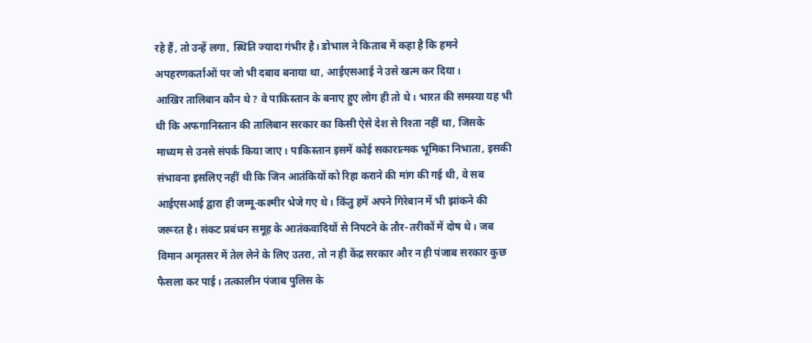रहे हैं, तो उन्हें लगा, स्थिति ज्यादा गंभीर है। डोभाल ने किताब में कहा है कि हमने अपहरणकर्ताओं पर जो भी दबाव बनाया था, आईएसआई ने उसे खत्म कर दिया।
आखिर तालिबान कौन थे? वे पाकिस्तान के बनाए हुए लोग ही तो थे। भारत की समस्या यह भी थी कि अफगानिस्तान की तालिबान सरकार का किसी ऐसे देश से रिश्ता नहीं था, जिसके माध्यम से उनसे संपर्क किया जाए। पाकिस्तान इसमें कोई सकारात्मक भूमिका निभाता, इसकी संभावना इसलिए नहीं थी कि जिन आतंकियों को रिहा कराने की मांग की गई थी, वे सब आईएसआई द्वारा ही जम्मू-कश्मीर भेजे गए थे। किंतु हमें अपने गिरेबान में भी झांकने की जरूरत है। संकट प्रबंधन समूह के आतंकवादियों से निपटने के तौर-तरीकों में दोष थे। जब विमान अमृतसर में तेल लेने के लिए उतरा, तो न ही केंद्र सरकार और न ही पंजाब सरकार कुछ फैसला कर पाई। तत्कालीन पंजाब पुलिस के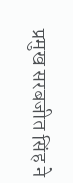प्रमुख सरबजीत सिंह ने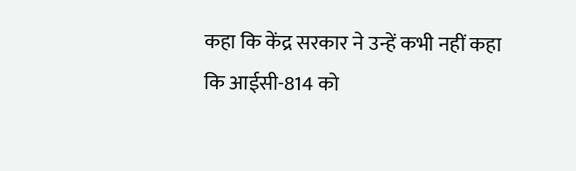कहा कि केंद्र सरकार ने उन्हें कभी नहीं कहा कि आईसी-814 को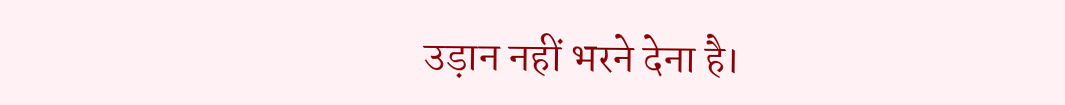उड़ान नहीं भरने देना है।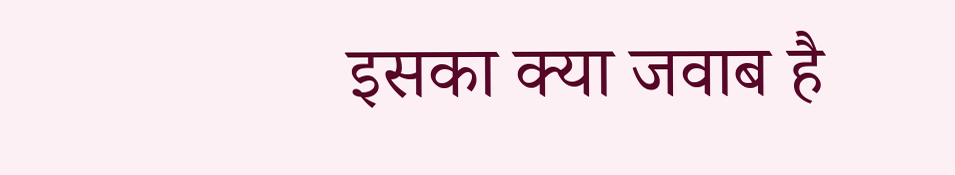इसका क्या जवाब है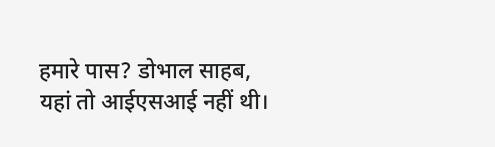हमारे पास? डोभाल साहब, यहां तो आईएसआई नहीं थी।